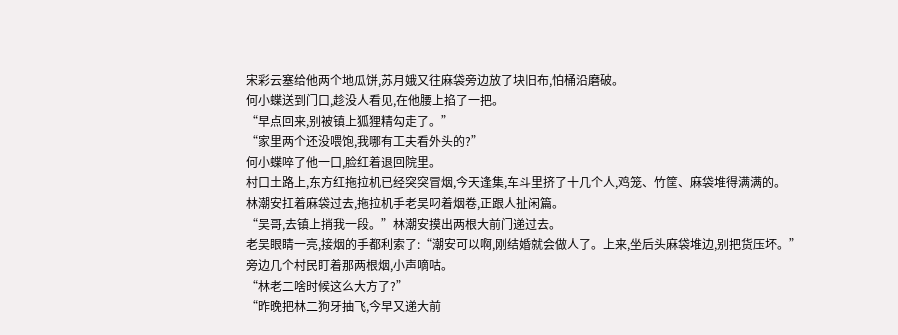宋彩云塞给他两个地瓜饼,苏月娥又往麻袋旁边放了块旧布,怕桶沿磨破。
何小蝶送到门口,趁没人看见,在他腰上掐了一把。
“早点回来,别被镇上狐狸精勾走了。”
“家里两个还没喂饱,我哪有工夫看外头的?”
何小蝶啐了他一口,脸红着退回院里。
村口土路上,东方红拖拉机已经突突冒烟,今天逢集,车斗里挤了十几个人,鸡笼、竹筐、麻袋堆得满满的。
林潮安扛着麻袋过去,拖拉机手老吴叼着烟卷,正跟人扯闲篇。
“吴哥,去镇上捎我一段。”林潮安摸出两根大前门递过去。
老吴眼睛一亮,接烟的手都利索了:“潮安可以啊,刚结婚就会做人了。上来,坐后头麻袋堆边,别把货压坏。”
旁边几个村民盯着那两根烟,小声嘀咕。
“林老二啥时候这么大方了?”
“昨晚把林二狗牙抽飞,今早又递大前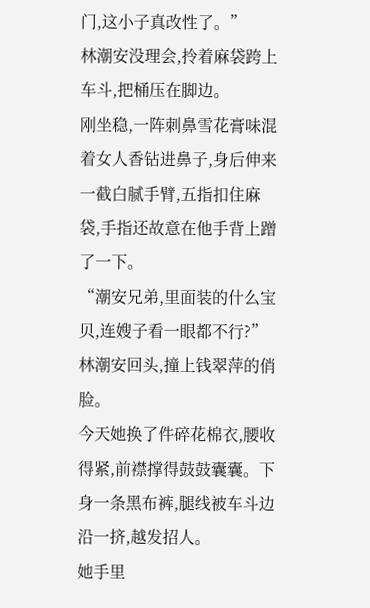门,这小子真改性了。”
林潮安没理会,拎着麻袋跨上车斗,把桶压在脚边。
刚坐稳,一阵刺鼻雪花膏味混着女人香钻进鼻子,身后伸来一截白腻手臂,五指扣住麻袋,手指还故意在他手背上蹭了一下。
“潮安兄弟,里面装的什么宝贝,连嫂子看一眼都不行?”
林潮安回头,撞上钱翠萍的俏脸。
今天她换了件碎花棉衣,腰收得紧,前襟撑得鼓鼓囊囊。下身一条黑布裤,腿线被车斗边沿一挤,越发招人。
她手里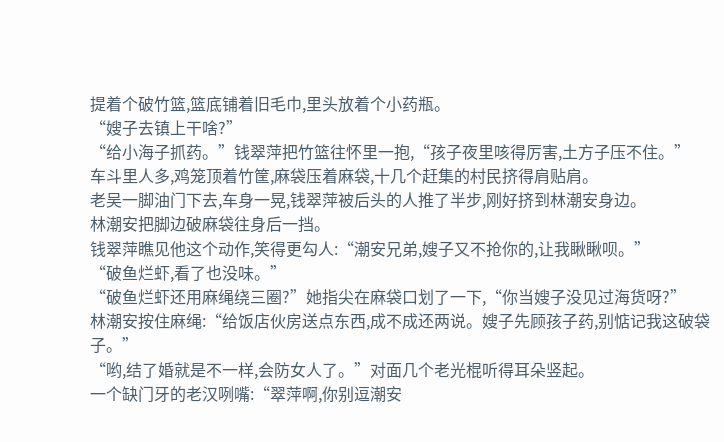提着个破竹篮,篮底铺着旧毛巾,里头放着个小药瓶。
“嫂子去镇上干啥?”
“给小海子抓药。”钱翠萍把竹篮往怀里一抱,“孩子夜里咳得厉害,土方子压不住。”
车斗里人多,鸡笼顶着竹筐,麻袋压着麻袋,十几个赶集的村民挤得肩贴肩。
老吴一脚油门下去,车身一晃,钱翠萍被后头的人推了半步,刚好挤到林潮安身边。
林潮安把脚边破麻袋往身后一挡。
钱翠萍瞧见他这个动作,笑得更勾人:“潮安兄弟,嫂子又不抢你的,让我瞅瞅呗。”
“破鱼烂虾,看了也没味。”
“破鱼烂虾还用麻绳绕三圈?”她指尖在麻袋口划了一下,“你当嫂子没见过海货呀?”
林潮安按住麻绳:“给饭店伙房送点东西,成不成还两说。嫂子先顾孩子药,别惦记我这破袋子。”
“哟,结了婚就是不一样,会防女人了。”对面几个老光棍听得耳朵竖起。
一个缺门牙的老汉咧嘴:“翠萍啊,你别逗潮安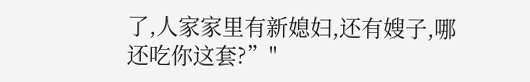了,人家家里有新媳妇,还有嫂子,哪还吃你这套?”"